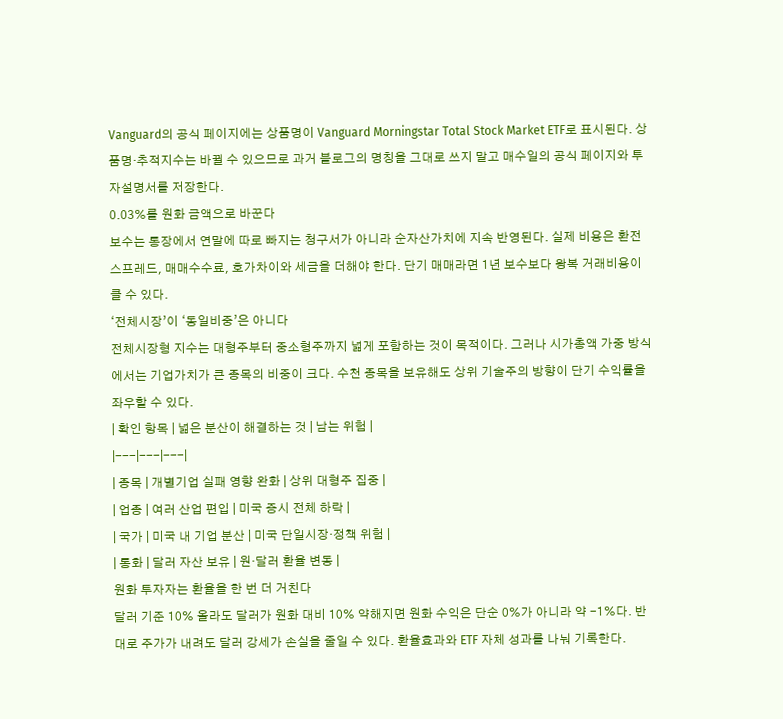Vanguard의 공식 페이지에는 상품명이 Vanguard Morningstar Total Stock Market ETF로 표시된다. 상품명·추적지수는 바뀔 수 있으므로 과거 블로그의 명칭을 그대로 쓰지 말고 매수일의 공식 페이지와 투자설명서를 저장한다.
0.03%를 원화 금액으로 바꾼다
보수는 통장에서 연말에 따로 빠지는 청구서가 아니라 순자산가치에 지속 반영된다. 실제 비용은 환전 스프레드, 매매수수료, 호가차이와 세금을 더해야 한다. 단기 매매라면 1년 보수보다 왕복 거래비용이 클 수 있다.
‘전체시장’이 ‘동일비중’은 아니다
전체시장형 지수는 대형주부터 중소형주까지 넓게 포함하는 것이 목적이다. 그러나 시가총액 가중 방식에서는 기업가치가 큰 종목의 비중이 크다. 수천 종목을 보유해도 상위 기술주의 방향이 단기 수익률을 좌우할 수 있다.
| 확인 항목 | 넓은 분산이 해결하는 것 | 남는 위험 |
|---|---|---|
| 종목 | 개별기업 실패 영향 완화 | 상위 대형주 집중 |
| 업종 | 여러 산업 편입 | 미국 증시 전체 하락 |
| 국가 | 미국 내 기업 분산 | 미국 단일시장·정책 위험 |
| 통화 | 달러 자산 보유 | 원·달러 환율 변동 |
원화 투자자는 환율을 한 번 더 거친다
달러 기준 10% 올라도 달러가 원화 대비 10% 약해지면 원화 수익은 단순 0%가 아니라 약 -1%다. 반대로 주가가 내려도 달러 강세가 손실을 줄일 수 있다. 환율효과와 ETF 자체 성과를 나눠 기록한다.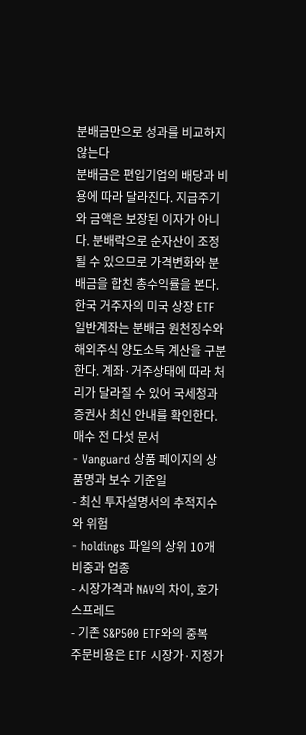분배금만으로 성과를 비교하지 않는다
분배금은 편입기업의 배당과 비용에 따라 달라진다. 지급주기와 금액은 보장된 이자가 아니다. 분배락으로 순자산이 조정될 수 있으므로 가격변화와 분배금을 합친 총수익률을 본다.
한국 거주자의 미국 상장 ETF 일반계좌는 분배금 원천징수와 해외주식 양도소득 계산을 구분한다. 계좌·거주상태에 따라 처리가 달라질 수 있어 국세청과 증권사 최신 안내를 확인한다.
매수 전 다섯 문서
- Vanguard 상품 페이지의 상품명과 보수 기준일
- 최신 투자설명서의 추적지수와 위험
- holdings 파일의 상위 10개 비중과 업종
- 시장가격과 NAV의 차이, 호가 스프레드
- 기존 S&P500 ETF와의 중복
주문비용은 ETF 시장가·지정가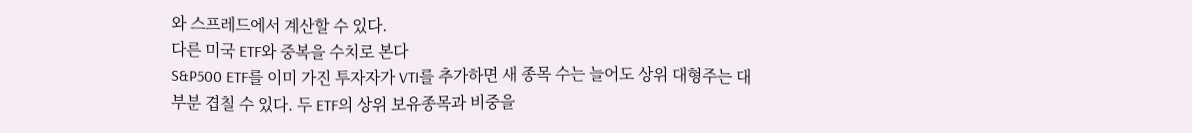와 스프레드에서 계산할 수 있다.
다른 미국 ETF와 중복을 수치로 본다
S&P500 ETF를 이미 가진 투자자가 VTI를 추가하면 새 종목 수는 늘어도 상위 대형주는 대부분 겹칠 수 있다. 두 ETF의 상위 보유종목과 비중을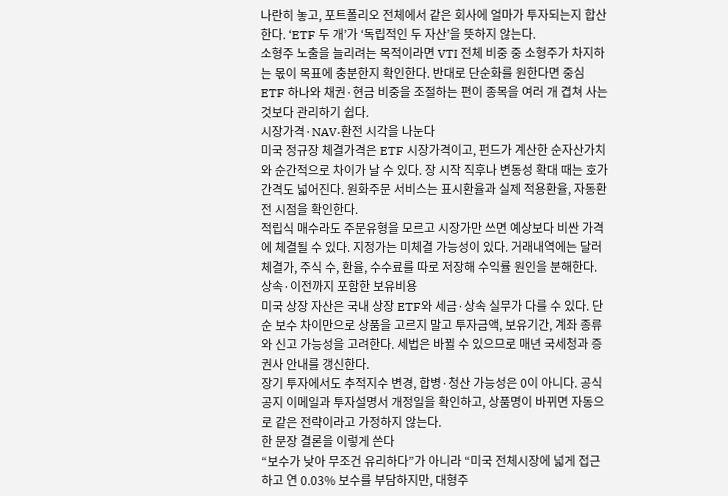나란히 놓고, 포트폴리오 전체에서 같은 회사에 얼마가 투자되는지 합산한다. ‘ETF 두 개’가 ‘독립적인 두 자산’을 뜻하지 않는다.
소형주 노출을 늘리려는 목적이라면 VTI 전체 비중 중 소형주가 차지하는 몫이 목표에 충분한지 확인한다. 반대로 단순화를 원한다면 중심 ETF 하나와 채권·현금 비중을 조절하는 편이 종목을 여러 개 겹쳐 사는 것보다 관리하기 쉽다.
시장가격·NAV·환전 시각을 나눈다
미국 정규장 체결가격은 ETF 시장가격이고, 펀드가 계산한 순자산가치와 순간적으로 차이가 날 수 있다. 장 시작 직후나 변동성 확대 때는 호가 간격도 넓어진다. 원화주문 서비스는 표시환율과 실제 적용환율, 자동환전 시점을 확인한다.
적립식 매수라도 주문유형을 모르고 시장가만 쓰면 예상보다 비싼 가격에 체결될 수 있다. 지정가는 미체결 가능성이 있다. 거래내역에는 달러 체결가, 주식 수, 환율, 수수료를 따로 저장해 수익률 원인을 분해한다.
상속·이전까지 포함한 보유비용
미국 상장 자산은 국내 상장 ETF와 세금·상속 실무가 다를 수 있다. 단순 보수 차이만으로 상품을 고르지 말고 투자금액, 보유기간, 계좌 종류와 신고 가능성을 고려한다. 세법은 바뀔 수 있으므로 매년 국세청과 증권사 안내를 갱신한다.
장기 투자에서도 추적지수 변경, 합병·청산 가능성은 0이 아니다. 공식 공지 이메일과 투자설명서 개정일을 확인하고, 상품명이 바뀌면 자동으로 같은 전략이라고 가정하지 않는다.
한 문장 결론을 이렇게 쓴다
“보수가 낮아 무조건 유리하다”가 아니라 “미국 전체시장에 넓게 접근하고 연 0.03% 보수를 부담하지만, 대형주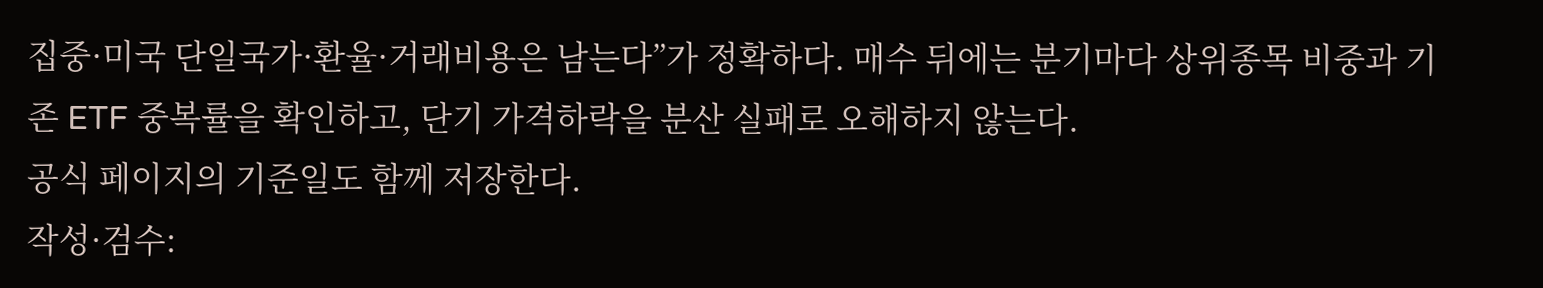집중·미국 단일국가·환율·거래비용은 남는다”가 정확하다. 매수 뒤에는 분기마다 상위종목 비중과 기존 ETF 중복률을 확인하고, 단기 가격하락을 분산 실패로 오해하지 않는다.
공식 페이지의 기준일도 함께 저장한다.
작성·검수: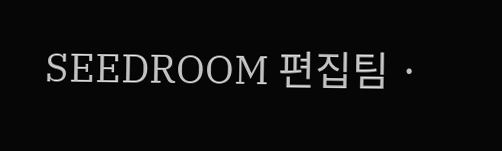SEEDROOM 편집팀 ·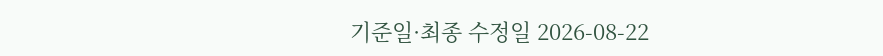기준일·최종 수정일 2026-08-22